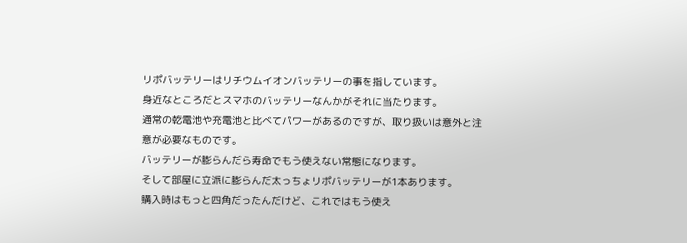リポバッテリーはリチウムイオンバッテリーの事を指しています。
身近なところだとスマホのバッテリーなんかがそれに当たります。
通常の乾電池や充電池と比べてパワーがあるのですが、取り扱いは意外と注意が必要なものです。
バッテリーが膨らんだら寿命でもう使えない常態になります。
そして部屋に立派に膨らんだ太っちょリポバッテリーが1本あります。
購入時はもっと四角だったんだけど、これではもう使え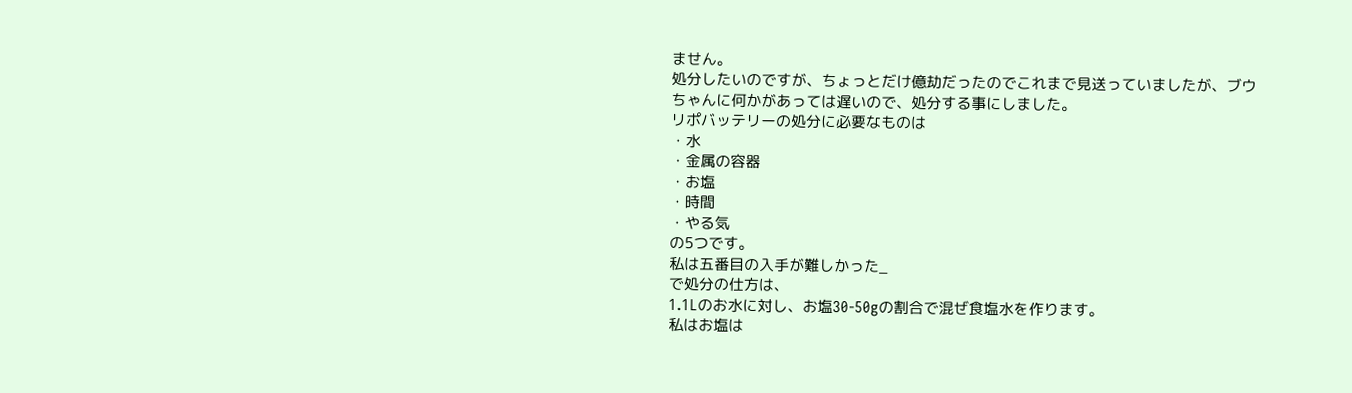ません。
処分したいのですが、ちょっとだけ億劫だったのでこれまで見送っていましたが、ブウちゃんに何かがあっては遅いので、処分する事にしました。
リポバッテリーの処分に必要なものは
・水
・金属の容器
・お塩
・時間
・やる気
の5つです。
私は五番目の入手が難しかった_
で処分の仕方は、
1.1Lのお水に対し、お塩30-50gの割合で混ぜ食塩水を作ります。
私はお塩は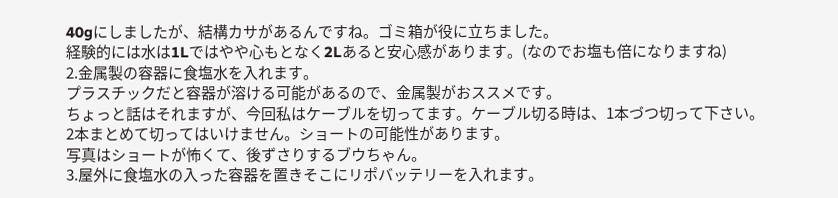40gにしましたが、結構カサがあるんですね。ゴミ箱が役に立ちました。
経験的には水は1Lではやや心もとなく2Lあると安心感があります。(なのでお塩も倍になりますね)
2.金属製の容器に食塩水を入れます。
プラスチックだと容器が溶ける可能があるので、金属製がおススメです。
ちょっと話はそれますが、今回私はケーブルを切ってます。ケーブル切る時は、1本づつ切って下さい。
2本まとめて切ってはいけません。ショートの可能性があります。
写真はショートが怖くて、後ずさりするブウちゃん。
3.屋外に食塩水の入った容器を置きそこにリポバッテリーを入れます。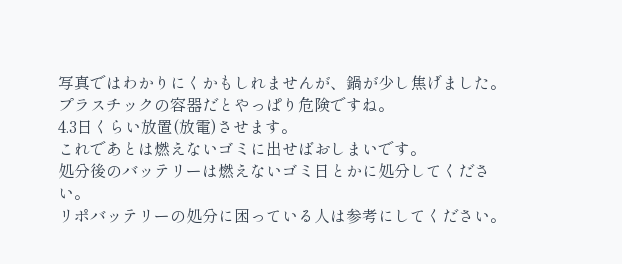写真ではわかりにくかもしれませんが、鍋が少し焦げました。プラスチックの容器だとやっぱり危険ですね。
4.3日くらい放置(放電)させます。
これであとは燃えないゴミに出せばおしまいです。
処分後のバッテリーは燃えないゴミ日とかに処分してください。
リポバッテリーの処分に困っている人は参考にしてください。